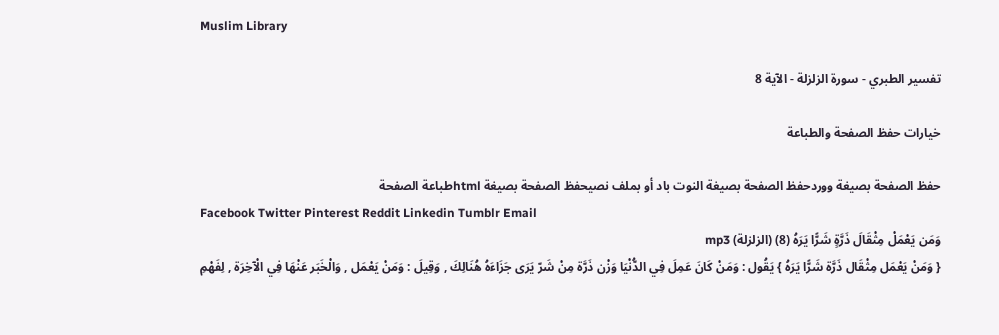Muslim Library

تفسير الطبري - سورة الزلزلة - الآية 8

خيارات حفظ الصفحة والطباعة

حفظ الصفحة بصيغة ووردحفظ الصفحة بصيغة النوت باد أو بملف نصيحفظ الصفحة بصيغة htmlطباعة الصفحة
Facebook Twitter Pinterest Reddit Linkedin Tumblr Email
وَمَن يَعْمَلْ مِثْقَالَ ذَرَّةٍ شَرًّا يَرَهُ (8) (الزلزلة) mp3
{ وَمَنْ يَعْمَل مِثْقَال ذَرَّة شَرًّا يَرَهُ } يَقُول : وَمَنْ كَانَ عَمِلَ فِي الدُّنْيَا وَزْن ذَرَّة مِنْ شَرّ يَرَى جَزَاءَهُ هُنَالِكَ , وَقِيلَ : وَمَنْ يَعْمَل , وَالْخَبَر عَنْهَا فِي الْآخِرَة , لِفَهْمِ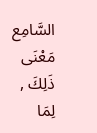السَّامِع مَعْنَى ذَلِكَ , لِمَا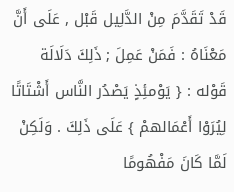قَدْ تَقَدَّمَ مِنْ الدَّلِيل قَبْل , عَلَى أَنَّ مَعْنَاهُ : فَمَنْ عَمِلَ ; ذَلِكَ دَلَالَة قَوْله : { يَوْمئِذٍ يَصْدُر النَّاس أَشْتَاتًا لِيُرَوْا أَعْمَالهمْ } عَلَى ذَلِكَ . وَلَكِنْ لَمَّا كَانَ مَفْهُومًا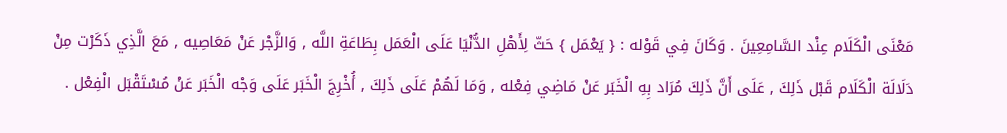مَعْنَى الْكَلَام عِنْد السَّامِعِينَ . وَكَانَ فِي قَوْله : { يَعْمَل } حَثّ لِأَهْلِ الدُّنْيَا عَلَى الْعَمَل بِطَاعَةِ اللَّه , وَالزَّجْر عَنْ مَعَاصِيه , مَعَ الَّذِي ذَكَرْت مِنْ دَلَالَة الْكَلَام قَبْل ذَلِكَ , عَلَى أَنَّ ذَلِكَ مُرَاد بِهِ الْخَبَر عَنْ مَاضِي فِعْله , وَمَا لَهُمْ عَلَى ذَلِكَ , أُخْرِجَ الْخَبَر عَلَى وَجْه الْخَبَر عَنْ مُسْتَقْبَل الْفِعْل .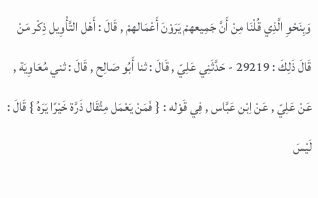وَبِنَحْوِ الَّذِي قُلْنَا مِنْ أَنَّ جَمِيعهمْ يَرَوْنَ أَعْمَالهمْ , قَالَ : أَهْل التَّأْوِيل ذِكْر مَنْ قَالَ ذَلِكَ : 29219 - حَدَّثَنِي عَلِيّ , قَالَ : ثنا أَبُو صَالِح , قَالَ : ثني مُعَاوِيَة , عَنْ عَلِيّ , عَنْ اِبْن عَبَّاس , فِي قَوْله : { فَمَنْ يَعْمَل مِثْقَال ذَرَّة خَيْرًا يَرَهُ } قَالَ : لَيْسَ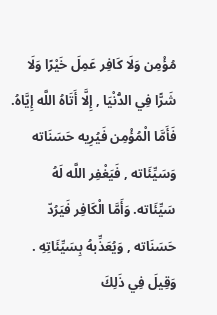مُؤْمِن وَلَا كَافِر عَمِلَ خَيْرًا وَلَا شَرًّا فِي الدُّنْيَا , إِلَّا أَتَاهُ اللَّه إِيَّاهُ. فَأَمَّا الْمُؤْمِن فَيُرِيه حَسَنَاته وَسَيِّئَاته , فَيَغْفِر اللَّه لَهُ سَيِّئَاته. وَأَمَّا الْكَافِر فَيَرُدّ حَسَنَاته , وَيُعَذِّبهُ بِسَيِّئَاتِهِ . وَقِيلَ فِي ذَلِكَ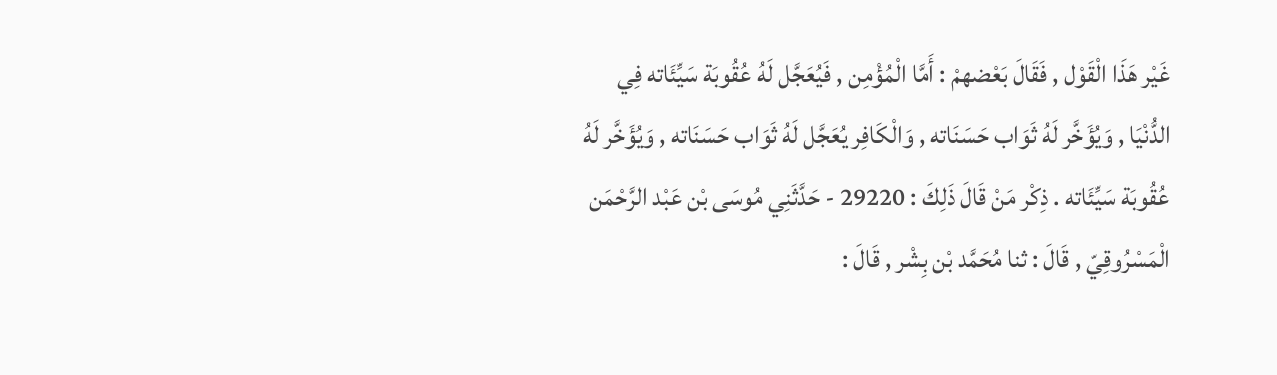غَيْر هَذَا الْقَوْل , فَقَالَ بَعْضهمْ : أَمَّا الْمُؤْمِن , فَيُعَجَّل لَهُ عُقُوبَة سَيِّئَاته فِي الدُّنْيَا , وَيُؤَخَّر لَهُ ثَوَاب حَسَنَاته , وَالْكَافِر يُعَجَّل لَهُ ثَوَاب حَسَنَاته , وَيُؤَخَّر لَهُ عُقُوبَة سَيِّئَاته . ذِكْر مَنْ قَالَ ذَلِكَ : 29220 - حَدَّثَنِي مُوسَى بْن عَبْد الرَّحْمَن الْمَسْرُوقِيّ , قَالَ : ثنا مُحَمَّد بْن بِشْر , قَالَ :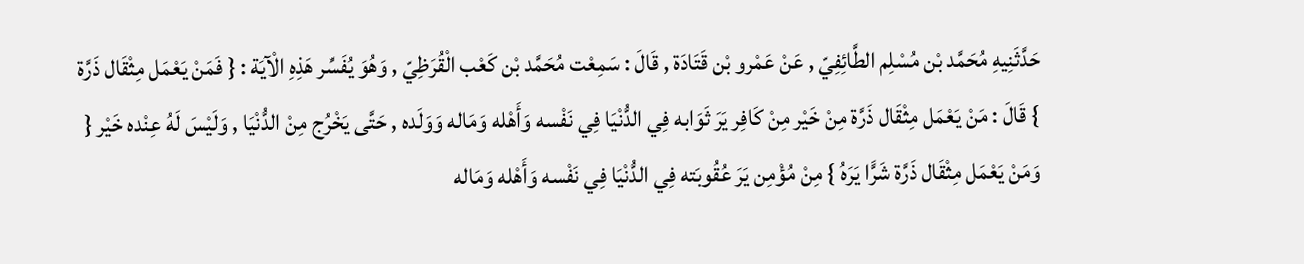حَدَّثَنِيهِ مُحَمَّد بْن مُسْلِم الطَّائِفِيّ , عَنْ عَمْرو بْن قَتَادَة , قَالَ : سَمِعْت مُحَمَّد بْن كَعْب الْقُرَظِيّ , وَهُوَ يُفَسِّر هَذِهِ الْآيَة : { فَمَنْ يَعْمَل مِثْقَال ذَرَّة } قَالَ : مَنْ يَعْمَل مِثْقَال ذَرَّة مِنْ خَيْر مِنْ كَافِر يَرَ ثَوَابه فِي الدُّنْيَا فِي نَفْسه وَأَهْله وَمَاله وَوَلَده , حَتَّى يَخْرُج مِنْ الدُّنْيَا , وَلَيْسَ لَهُ عِنْده خَيْر { وَمَنْ يَعْمَل مِثْقَال ذَرَّة شَرًّا يَرَهُ } مِنْ مُؤْمِن يَرَ عُقُوبَته فِي الدُّنْيَا فِي نَفْسه وَأَهْله وَمَاله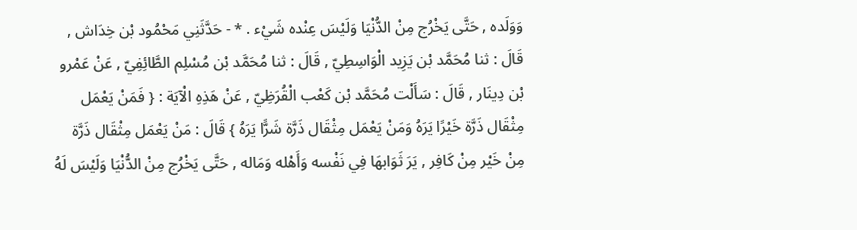وَوَلَده , حَتَّى يَخْرُج مِنْ الدُّنْيَا وَلَيْسَ عِنْده شَيْء . * - حَدَّثَنِي مَحْمُود بْن خِدَاش , قَالَ : ثنا مُحَمَّد بْن يَزِيد الْوَاسِطِيّ , قَالَ : ثنا مُحَمَّد بْن مُسْلِم الطَّائِفِيّ , عَنْ عَمْرو بْن دِينَار , قَالَ : سَأَلْت مُحَمَّد بْن كَعْب الْقُرَظِيّ , عَنْ هَذِهِ الْآيَة : { فَمَنْ يَعْمَل مِثْقَال ذَرَّة خَيْرًا يَرَهُ وَمَنْ يَعْمَل مِثْقَال ذَرَّة شَرًّا يَرَهُ } قَالَ : مَنْ يَعْمَل مِثْقَال ذَرَّة مِنْ خَيْر مِنْ كَافِر , يَرَ ثَوَابهَا فِي نَفْسه وَأَهْله وَمَاله , حَتَّى يَخْرُج مِنْ الدُّنْيَا وَلَيْسَ لَهُ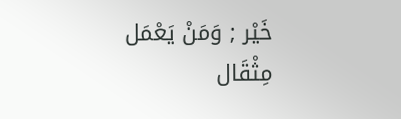خَيْر ; وَمَنْ يَعْمَل مِثْقَال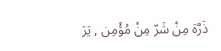ذَرَّة مِنْ شَرّ مِنْ مُؤْمِن , يَرَ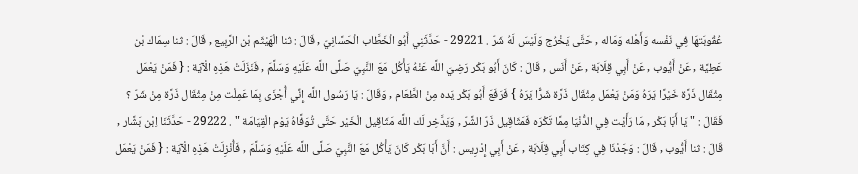عُقُوبَتهَا فِي نَفْسه وَأَهْله وَمَاله , حَتَّى يَخْرُج وَلَيْسَ لَهُ شَرّ . 29221 - حَدَّثَنِي أَبُو الْخَطَّاب الْحَسَّانِيّ , قَالَ : ثنا الْهَيْثَم بْن الرَّبِيع , قَالَ : ثنا سِمَاك بْن عَطِيَّة , عَنْ أَيُّوب , عَنْ أَبِي قِلَابَة , عَنْ أَنَس , قَالَ : كَانَ أَبُو بَكْر رَضِيَ اللَّه عَنْهُ يَأْكُل مَعَ النَّبِيّ صَلَّى اللَّه عَلَيْهِ وَسَلَّمَ , فَنَزَلَتْ هَذِهِ الْآيَة : { فَمَنْ يَعْمَل مِثْقَال ذَرَّة خَيْرًا يَرَهُ وَمَنْ يَعْمَل مِثْقَال ذَرَّة شَرًّا يَرَهُ } فَرَفَعَ أَبُو بَكْر يَده مِنْ الطَّعَام , وَقَالَ : يَا رَسُول اللَّه إِنِّي أُجْزَى بِمَا عَمِلْت مِنْ مِثْقَال ذَرَّة مِنْ شَرّ ؟ فَقَالَ : " يَا أَبَا بَكْر , مَا رَأَيْت فِي الدُّنْيَا مِمَّا تَكْرَه فَمَثَاقِيل ذَرّ الشَّرّ , وَيَدَّخِر لَك اللَّه مَثَاقِيل الْخَيْر حَتَّى تُوَفَّاهُ يَوْم الْقِيَامَة " . 29222 - حَدَّثَنَا اِبْن بَشَّار , قَالَ : ثنا أَيُّوب , قَالَ : وَجَدْنَا فِي كِتَاب أَبِي قِلَابَة , عَنْ أَبِي إِدْرِيس : أَنَّ أَبَا بَكْر كَانَ يَأْكُل مَعَ النَّبِيّ صَلَّى اللَّه عَلَيْهِ وَسَلَّمَ , فَأُنْزِلَتْ هَذِهِ الْآيَة : { فَمَنْ يَعْمَل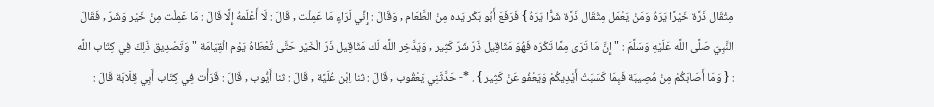مِثْقَال ذَرَّة خَيْرًا يَرَهُ وَمَنْ يَعْمَل مِثْقَال ذَرَّة شَرًّا يَرَهُ } فَرَفَعَ أَبُو بَكْر يَده مِنْ الطَّعَام , وَقَالَ : إِنِّي لَرَاءٍ مَا عَمِلْت , قَالَ : لَا أَعْلَمهُ إِلَّا قَالَ : مَا عَمِلْت مِنْ خَيْر وَشَرّ , فَقَالَ النَّبِيّ صَلَّى اللَّه عَلَيْهِ وَسَلَّمَ : " إِنَّ مَا تَرَى مِمَّا تَكْرَه فَهُوَ مَثَاقِيل ذَرّ شَرّ كَثِير , وَيَدَّخِر اللَّه لَك مَثَاقِيل ذَرّ الْخَيْر حَتَّى تُعْطَاهُ يَوْم الْقِيَامَة " وَتَصْدِيق ذَلِكَ فِي كِتَاب اللَّه : { وَمَا أَصَابَكُمْ مِنْ مُصِيبَة فَبِمَا كَسَبَتْ أَيْدِيكُمْ وَيَعْفُو عَنْ كَثِير } . *- حَدَّثَنِي يَعْقُوب , قَالَ : ثنا اِبْن عُلَيَّة , قَالَ : ثنا أَيُّوب , قَالَ : قَرَأْت فِي كِتَاب أَبِي قِلَابَة قَالَ :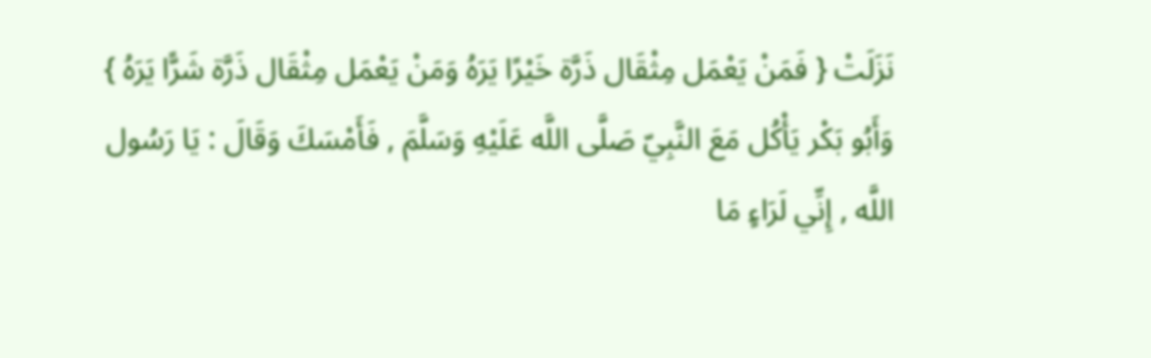نَزَلَتْ { فَمَنْ يَعْمَل مِثْقَال ذَرَّة خَيْرًا يَرَهُ وَمَنْ يَعْمَل مِثْقَال ذَرَّة شَرًّا يَرَهُ } وَأَبُو بَكْر يَأْكُل مَعَ النَّبِيّ صَلَّى اللَّه عَلَيْهِ وَسَلَّمَ , فَأَمْسَكَ وَقَالَ : يَا رَسُول اللَّه , إِنِّي لَرَاءٍ مَا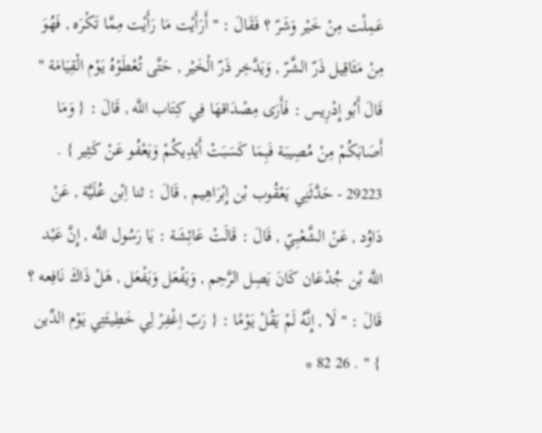عَمِلْت مِنْ خَيْر وَشَرّ ؟ فَقَالَ : " أَرَأَيْت مَا رَأَيْت مِمَّا تَكْرَه , فَهُوَ مِنْ مَثَاقِيل ذَرّ الشَّرّ , وَيَدَّخِر ذَرّ الْخَيْر , حَتَّى تُعْطَوْهُ يَوْم الْقِيَامَة " قَالَ أَبُو إِدْرِيس : فَأَرَى مِصْدَاقهَا فِي كِتَاب اللَّه , قَالَ : { وَمَا أَصَابَكُمْ مِنْ مُصِيبَة فَبِمَا كَسَبَتْ أَيْدِيكُمْ وَيَعْفُو عَنْ كَثِير } . 29223 - حَدَّثَنِي يَعْقُوب بْن إِبْرَاهِيم , قَالَ : ثنا اِبْن عُلَيَّة , عَنْ دَاوُد , عَنْ الشَّعْبِيّ , قَالَ : قَالَتْ عَائِشَة : يَا رَسُول اللَّه , إِنَّ عَبْد اللَّه بْن جُدْعَان كَانَ يَصِل الرَّحِم , وَيَفْعَل وَيَفْعَل , هَلْ ذَاكَ نَافِعه ؟ قَالَ : " لَا , إِنَّهُ لَمْ يَقُلْ يَوْمًا : { رَبّ اِغْفِرْ لِي خَطِيئَتِي يَوْم الدِّين } " . 26 82 *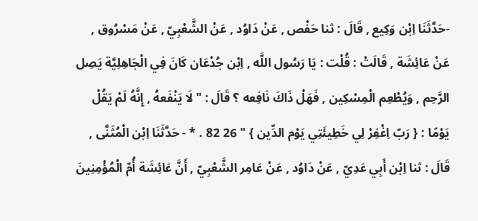-حَدَّثَنَا اِبْن وَكِيع , قَالَ : ثنا حَفْص , عَنْ دَاوُد , عَنْ الشَّعْبِيّ , عَنْ مَسْرُوق , عَنْ عَائِشَة , قَالَتْ : قُلْت : يَا رَسُول اللَّه , اِبْن جُدْعَان كَانَ فِي الْجَاهِلِيَّة يَصِل الرَّحِم , وَيُطْعِم الْمِسْكِين , فَهَلْ ذَاكَ نَافِعه ؟ قَالَ : " لَا يَنْفَعهُ , إِنَّهُ لَمْ يَقُلْ يَوْمًا : { رَبّ اِغْفِرْ لِي خَطِيئَتِي يَوْم الدِّين } " 26 82 . * - حَدَّثَنَا اِبْن الْمُثَنَّى , قَالَ : ثنا اِبْن أَبِي عَدِيّ , عَنْ دَاوُد , عَنْ عَامِر الشَّعْبِيّ , أَنَّ عَائِشَة أُمّ الْمُؤْمِنِينَ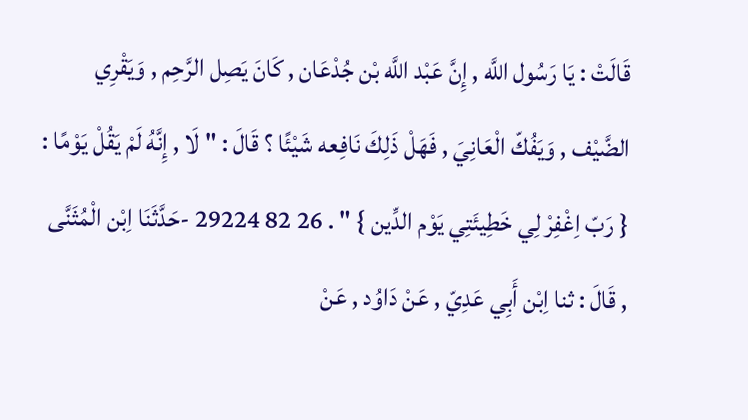قَالَتْ : يَا رَسُول اللَّه , إِنَّ عَبْد اللَّه بْن جُدْعَان , كَانَ يَصِل الرَّحِم , وَيَقْرِي الضَّيْف , وَيَفُكّ الْعَانِيَ , فَهَلْ ذَلِكَ نَافِعه شَيْئًا ؟ قَالَ : " لَا , إِنَّهُ لَمْ يَقُلْ يَوْمًا : { رَبّ اِغْفِرْ لِي خَطِيئَتِي يَوْم الدِّين } " . 26 82 29224 -حَدَّثَنَا اِبْن الْمُثَنَّى , قَالَ : ثنا اِبْن أَبِي عَدِيّ , عَنْ دَاوُد , عَنْ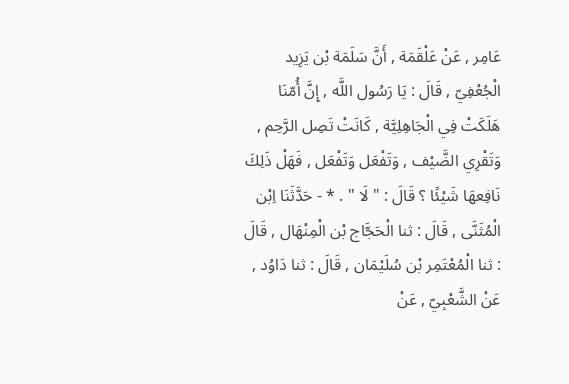عَامِر , عَنْ عَلْقَمَة , أَنَّ سَلَمَة بْن يَزِيد الْجُعْفِيّ , قَالَ : يَا رَسُول اللَّه , إِنَّ أُمّنَا هَلَكَتْ فِي الْجَاهِلِيَّة , كَانَتْ تَصِل الرَّحِم , وَتَقْرِي الضَّيْف , وَتَفْعَل وَتَفْعَل , فَهَلْ ذَلِكَ نَافِعهَا شَيْئًا ؟ قَالَ : " لَا " . * - حَدَّثَنَا اِبْن الْمُثَنَّى , قَالَ : ثنا الْحَجَّاج بْن الْمِنْهَال , قَالَ : ثنا الْمُعْتَمِر بْن سُلَيْمَان , قَالَ : ثنا دَاوُد , عَنْ الشَّعْبِيّ , عَنْ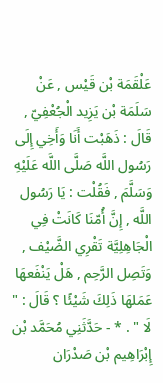عَلْقَمَة بْن قَيْس , عَنْ سَلَمَة بْن يَزِيد الْجُعْفِيّ , قَالَ : ذَهَبْت أَنَا وَأَخِي إِلَى رَسُول اللَّه صَلَّى اللَّه عَلَيْهِ وَسَلَّمَ , فَقُلْت : يَا رَسُول اللَّه , إِنَّ أُمّنَا كَانَتْ فِي الْجَاهِلِيَّة تَقْرِي الضَّيْف , وَتَصِل الرَّحِم , هَلْ يَنْفَعهَا عَمَلهَا ذَلِكَ شَيْئًا ؟ قَالَ : " لَا " . * - حَدَّثَنِي مُحَمَّد بْن إِبْرَاهِيم بْن صَدْرَان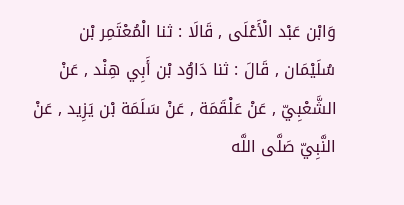وَابْن عَبْد الْأَعْلَى , قَالَا : ثنا الْمُعْتَمِر بْن سُلَيْمَان , قَالَ : ثنا دَاوُد بْن أَبِي هِنْد , عَنْ الشَّعْبِيّ , عَنْ عَلْقَمَة , عَنْ سَلَمَة بْن يَزِيد , عَنْ النَّبِيّ صَلَّى اللَّه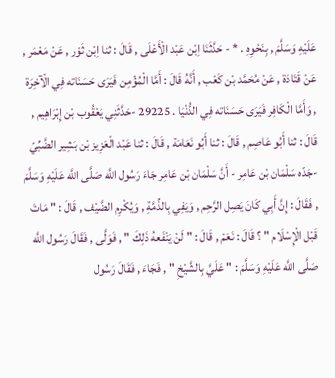عَلَيْهِ وَسَلَّمَ , بِنَحْوِهِ . * - حَدَّثَنَا اِبْن عَبْد الْأَعْلَى , قَالَ : ثنا اِبْن ثَوْر , عَنْ مَعْمَر , عَنْ قَتَادَة , عَنْ مُحَمَّد بْن كَعْب , أَنَّهُ قَالَ : أَمَّا الْمُؤْمِن فَيَرَى حَسَنَاته فِي الْآخِرَة , وَأَمَّا الْكَافِر فَيَرَى حَسَنَاته فِي الدُّنْيَا . 29225 -حَدَّثَنِي يَعْقُوب بْن إِبْرَاهِيم , قَالَ : ثنا أَبُو عَاصِم , قَالَ : ثنا أَبُو نَعَامَة , قَالَ : ثنا عَبْد الْعَزِيز بْن بَشِير الضَّبِّيّ -جَدّه سَلْمَان بْن عَامِر - أَنَّ سَلْمَان بْن عَامِر جَاءَ رَسُول اللَّه صَلَّى اللَّه عَلَيْهِ وَسَلَّمَ , فَقَالَ : إِنَّ أَبِي كَانَ يَصِل الرَّحِم , وَيَفِي بِالذِّمَّةِ , وَيُكْرِم الضَّيْف , قَالَ : " مَاتَ قَبْل الْإِسْلَام " ؟ قَالَ : نَعَمْ , قَالَ : " لَنْ يَنْفَعهُ ذَلِكَ " , فَوَلَّى , فَقَالَ رَسُول اللَّه صَلَّى اللَّه عَلَيْهِ وَسَلَّمَ : " عَلَيَّ بِالشَّيْخِ " , فَجَاءَ , فَقَالَ رَسُول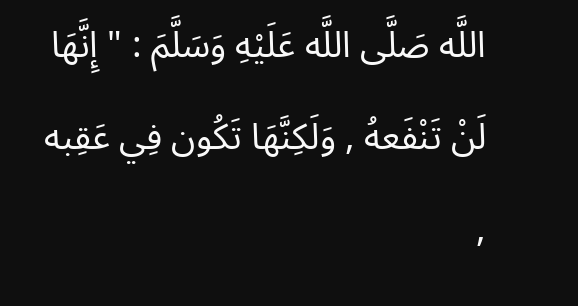اللَّه صَلَّى اللَّه عَلَيْهِ وَسَلَّمَ : " إِنَّهَا لَنْ تَنْفَعهُ , وَلَكِنَّهَا تَكُون فِي عَقِبه ,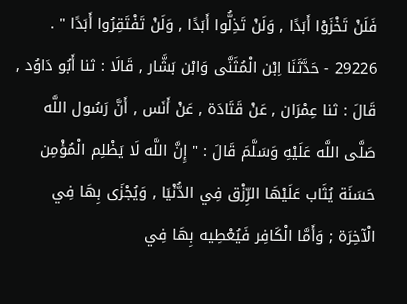فَلَنْ تَخْزَوْا أَبَدًا , وَلَنْ تَذِلُّوا أَبَدًا , وَلَنْ تَفْتَقِرُوا أَبَدًا " . 29226 - حَدَّثَنَا اِبْن الْمُثَنَّى وَابْن بَشَّار , قَالَا : ثنا أَبُو دَاوُد , قَالَ : ثنا عِمْرَان , عَنْ قَتَادَة , عَنْ أَنَس , أَنَّ رَسُول اللَّه صَلَّى اللَّه عَلَيْهِ وَسَلَّمَ قَالَ : " إِنَّ اللَّه لَا يَظْلِم الْمُؤْمِن حَسَنَة يُثَاب عَلَيْهَا الرِّزْق فِي الدُّنْيَا , وَيُجْزَى بِهَا فِي الْآخِرَة ; وَأَمَّا الْكَافِر فَيُعْطِيه بِهَا فِي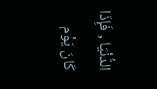الدُّنْيَا , فَإِذَا كَانَ يَوْم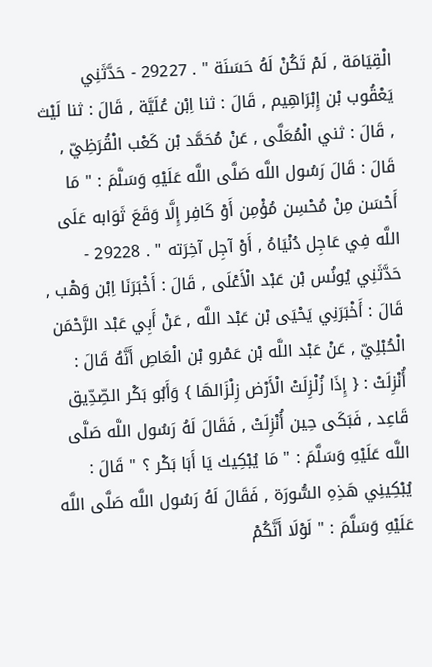الْقِيَامَة , لَمْ تَكُنْ لَهُ حَسَنَة " . 29227 - حَدَّثَنِي يَعْقُوب بْن إِبْرَاهِيم , قَالَ : ثنا اِبْن عُلَيَّة , قَالَ : ثنا لَيْث , قَالَ : ثني الْمُعَلَّى , عَنْ مُحَمَّد بْن كَعْب الْقُرَظِيّ , قَالَ : قَالَ رَسُول اللَّه صَلَّى اللَّه عَلَيْهِ وَسَلَّمَ : " مَا أَحْسَن مِنْ مُحْسِن مُؤْمِن أَوْ كَافِر إِلَّا وَقَعَ ثَوَابه عَلَى اللَّه فِي عَاجِل دُنْيَاهُ , أَوْ آجِل آخِرَته " . 29228 - حَدَّثَنِي يُونُس بْن عَبْد الْأَعْلَى , قَالَ : أَخْبَرَنَا اِبْن وَهْب , قَالَ : أَخْبَرَنِي يَحْيَى بْن عَبْد اللَّه , عَنْ أَبِي عَبْد الرَّحْمَن الْحُبْلِيّ , عَنْ عَبْد اللَّه بْن عَمْرو بْن الْعَاصِ أَنَّهُ قَالَ : أُنْزِلَتْ : { إِذَا زُلْزِلَتْ الْأَرْض زِلْزَالهَا } وَأَبُو بَكْر الصِّدِّيق قَاعِد , فَبَكَى حِين أُنْزِلَتْ , فَقَالَ لَهُ رَسُول اللَّه صَلَّى اللَّه عَلَيْهِ وَسَلَّمَ : " مَا يُبْكِيك يَا أَبَا بَكْر ؟ " قَالَ : يُبْكِينِي هَذِهِ السُّورَة , فَقَالَ لَهُ رَسُول اللَّه صَلَّى اللَّه عَلَيْهِ وَسَلَّمَ : " لَوْلَا أَنَّكُمْ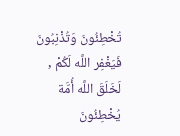تُخْطِئُونَ وَتُذْنِبُونَ فَيَغْفِر اللَّه لَكُمْ , لَخَلَقَ اللَّه أُمَّة يُخْطِئُونَ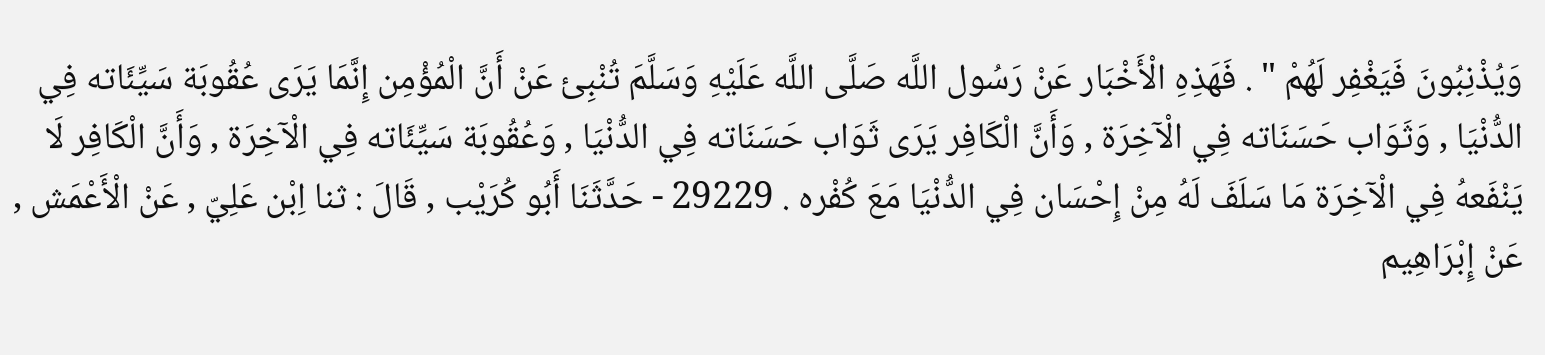وَيُذْنِبُونَ فَيَغْفِر لَهُمْ " . فَهَذِهِ الْأَخْبَار عَنْ رَسُول اللَّه صَلَّى اللَّه عَلَيْهِ وَسَلَّمَ تُنْبِئ عَنْ أَنَّ الْمُؤْمِن إِنَّمَا يَرَى عُقُوبَة سَيِّئَاته فِي الدُّنْيَا , وَثَوَاب حَسَنَاته فِي الْآخِرَة , وَأَنَّ الْكَافِر يَرَى ثَوَاب حَسَنَاته فِي الدُّنْيَا , وَعُقُوبَة سَيِّئَاته فِي الْآخِرَة , وَأَنَّ الْكَافِر لَا يَنْفَعهُ فِي الْآخِرَة مَا سَلَفَ لَهُ مِنْ إِحْسَان فِي الدُّنْيَا مَعَ كُفْره . 29229 - حَدَّثَنَا أَبُو كُرَيْب , قَالَ : ثنا اِبْن عَلِيّ , عَنْ الْأَعْمَش , عَنْ إِبْرَاهِيم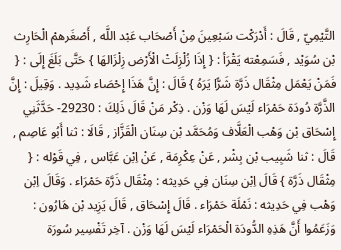التَّيْمِيّ , قَالَ : أَدْرَكْت سَبْعِينَ مِنْ أَصْحَاب عَبْد اللَّه , أَصْغَرهمْ الْحَارِث بْن سُوَيْد , فَسَمِعْته يَقْرَأ : { إِذَا زُلْزِلَتْ الْأَرْض زِلْزَالهَا } حَتَّى بَلَغَ إِلَى : { فَمَنْ يَعْمَل مِثْقَال ذَرَّة شَرًّا يَرَهُ } قَالَ : إِنَّ هَذَا إِحْصَاء شَدِيد . وَقِيلَ : إِنَّ الذَّرَّة دُودَة حَمْرَاء لَيْسَ لَهَا وَزْن . ذِكْر مَنْ قَالَ ذَلِكَ : 29230- حَدَّثَنِي إِسْحَاق بْن وَهْب الْعَلَّاف وَمُحَمَّد بْن سِنَان الْقَزَّاز , قَالَا : ثنا أَبُو عَاصِم , قَالَ : ثنا شَبِيب بْن بِشْر , عَنْ عِكْرِمَة , عَنْ اِبْن عَبَّاس , فِي قَوْله : { مِثْقَال ذَرَّة } قَالَ اِبْن سِنَان فِي حَدِيثه : مِثْقَال ذَرَّة حَمْرَاء . وَقَالَ اِبْن وَهْب فِي حَدِيثه : نَمْلَة حَمْرَاء . قَالَ إِسْحَاق , قَالَ يَزِيد بْن هَارُون : وَزَعَمُوا أَنَّ هَذِهِ الدُّودَة الْحَمْرَاء لَيْسَ لَهَا وَزْن . آخِر تَفْسِير سُورَة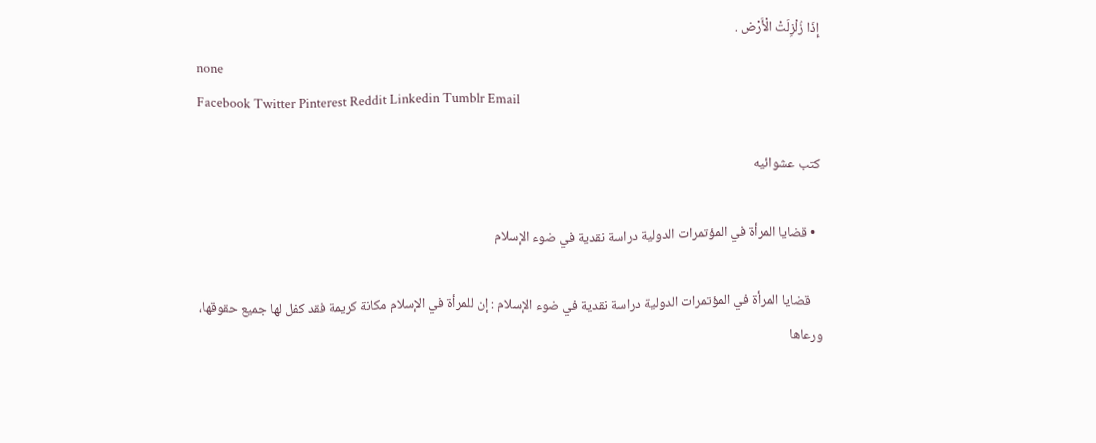إِذَا زُلْزِلَتْ الْأَرْض .
none
Facebook Twitter Pinterest Reddit Linkedin Tumblr Email

كتب عشوائيه

  • قضايا المرأة في المؤتمرات الدولية دراسة نقدية في ضوء الإسلام

    قضايا المرأة في المؤتمرات الدولية دراسة نقدية في ضوء الإسلام : إن للمرأة في الإسلام مكانة كريمة فقد كفل لها جميع حقوقها، ورعاها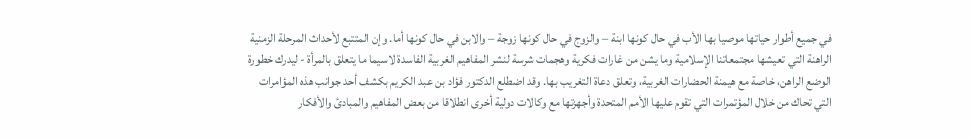في جميع أطوار حياتها موصيا بها الأب في حال كونها ابنة – والزوج في حال كونها زوجة – والابن في حال كونها أما. وإن المتتبع لأحداث المرحلة الزمنية الراهنة التي تعيشها مجتمعاتنا الإسلامية وما يشن من غارات فكرية وهجمات شرسة لنشر المفاهيم الغربية الفاسدة لاسيما ما يتعلق بالمرأة - ليدرك خطورة الوضع الراهن، خاصة مع هيمنة الحضارات الغربية، وتعلق دعاة التغريب بها. وقد اضطلع الدكتور فؤاد بن عبد الكريم بكشف أحد جوانب هذه المؤامرات التي تحاك من خلال المؤتمرات التي تقوم عليها الأمم المتحدة وأجهزتها مع وكالات دولية أخرى انطلاقا من بعض المفاهيم والمبادئ والأفكار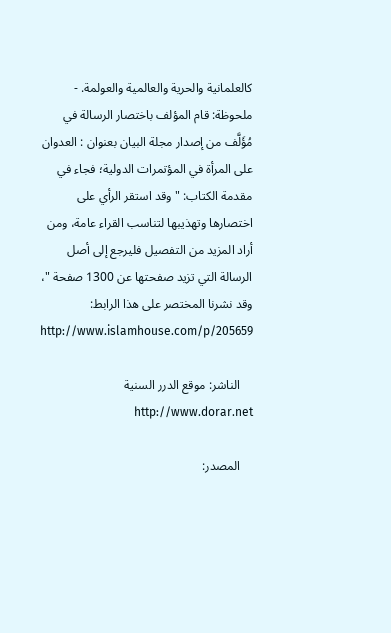كالعلمانية والحرية والعالمية والعولمة. - ملحوظة: قام المؤلف باختصار الرسالة في مُؤَلَّف من إصدار مجلة البيان بعنوان : العدوان على المرأة في المؤتمرات الدولية؛ فجاء في مقدمة الكتاب: " وقد استقر الرأي على اختصارها وتهذيبها لتناسب القراء عامة، ومن أراد المزيد من التفصيل فليرجع إلى أصل الرسالة التي تزيد صفحتها عن 1300 صفحة "، وقد نشرنا المختصر على هذا الرابط: http://www.islamhouse.com/p/205659

    الناشر: موقع الدرر السنية http://www.dorar.net

    المصدر: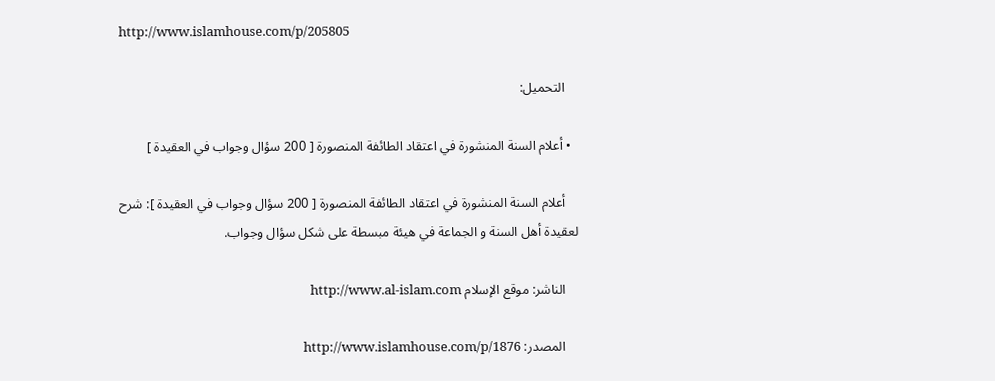http://www.islamhouse.com/p/205805

    التحميل:

  • أعلام السنة المنشورة في اعتقاد الطائفة المنصورة [ 200 سؤال وجواب في العقيدة ]

    أعلام السنة المنشورة في اعتقاد الطائفة المنصورة [ 200 سؤال وجواب في العقيدة ]: شرح لعقيدة أهل السنة و الجماعة في هيئة مبسطة على شكل سؤال وجواب.

    الناشر: موقع الإسلام http://www.al-islam.com

    المصدر: http://www.islamhouse.com/p/1876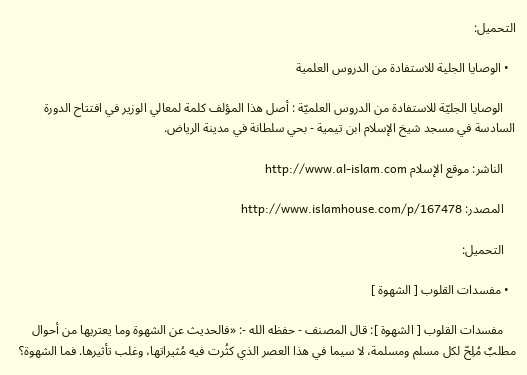التحميل:

  • الوصايا الجلية للاستفادة من الدروس العلمية

    الوصايا الجليّة للاستفادة من الدروس العلميّة : أصل هذا المؤلف كلمة لمعالي الوزير في افتتاح الدورة السادسة في مسجد شيخ الإسلام ابن تيمية - بحي سلطانة في مدينة الرياض.

    الناشر: موقع الإسلام http://www.al-islam.com

    المصدر: http://www.islamhouse.com/p/167478

    التحميل:

  • مفسدات القلوب [ الشهوة ]

    مفسدات القلوب [ الشهوة ]: قال المصنف - حفظه الله -: «فالحديث عن الشهوة وما يعتريها من أحوال مطلبٌ مُلِحّ لكل مسلم ومسلمة، لا سيما في هذا العصر الذي كثُرت فيه مُثيراتها، وغلب تأثيرها. فما الشهوة؟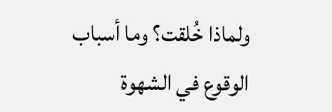ولماذا خُلقت؟ وما أسباب الوقوع في الشهوة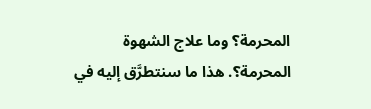المحرمة؟ وما علاج الشهوة المحرمة؟. هذا ما سنتطرَّق إليه في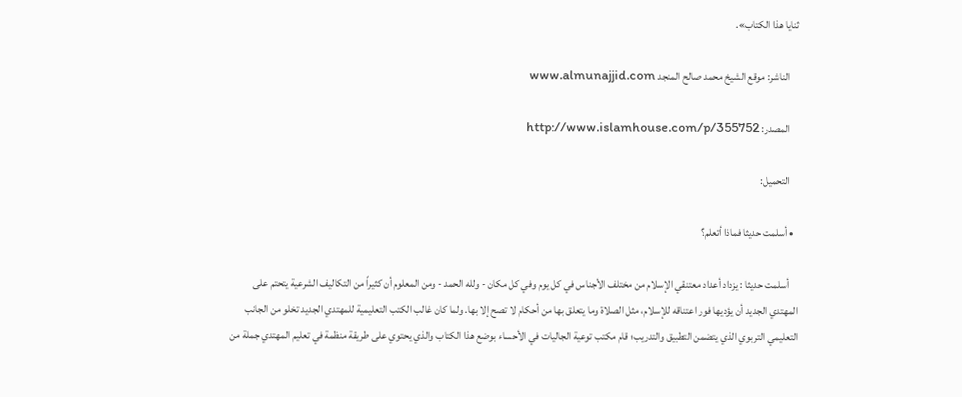ثنايا هذا الكتاب».

    الناشر: موقع الشيخ محمد صالح المنجد www.almunajjid.com

    المصدر: http://www.islamhouse.com/p/355752

    التحميل:

  • أسلمت حديثا فماذا أتعلم؟

    أسلمت حديثا : يزداد أعداد معتنقي الإسلام من مختلف الأجناس في كل يوم وفي كل مكان - ولله الحمد - ومن المعلوم أن كثيراً من التكاليف الشرعية يتحتم على المهتدي الجديد أن يؤديها فور اعتناقه للإسلام، مثل الصلاة وما يتعلق بها من أحكام لا تصح إلا بها. ولما كان غالب الكتب التعليمية للمهتدي الجديد تخلو من الجانب التعليمي التربوي الذي يتضمن التطبيق والتدريب؛ قام مكتب توعية الجاليات في الأحساء بوضع هذا الكتاب والذي يحتوي على طريقة منظمة في تعليم المهتدي جملة من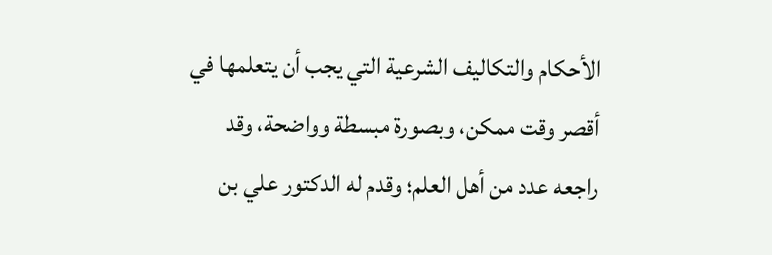الأحكام والتكاليف الشرعية التي يجب أن يتعلمها في أقصر وقت ممكن، وبصورة مبسطة وواضحة، وقد راجعه عدد من أهل العلم؛ وقدم له الدكتور علي بن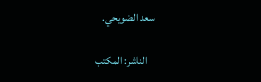سعد الضويحي.

    الناشر: المكتب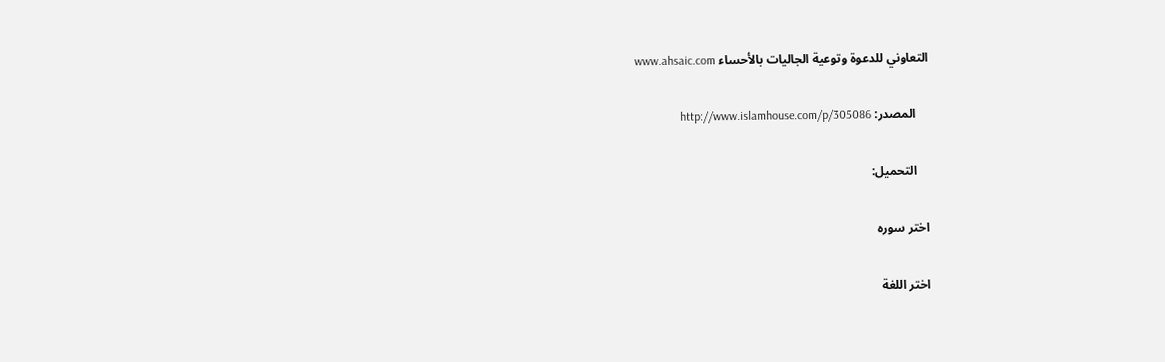التعاوني للدعوة وتوعية الجاليات بالأحساء www.ahsaic.com

    المصدر: http://www.islamhouse.com/p/305086

    التحميل:

اختر سوره

اختر اللغة